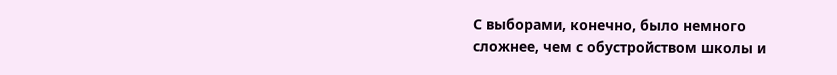С выборами, конечно, было немного сложнее, чем с обустройством школы и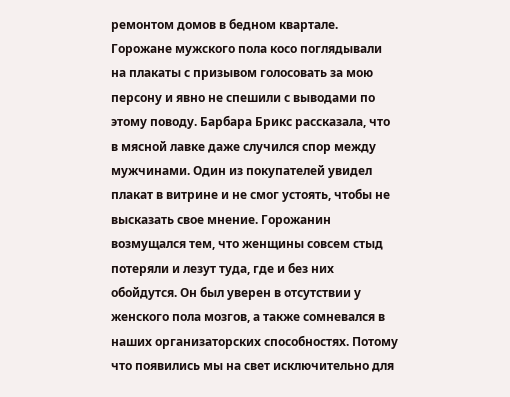ремонтом домов в бедном квартале. Горожане мужского пола косо поглядывали на плакаты с призывом голосовать за мою персону и явно не спешили с выводами по этому поводу. Барбара Брикс рассказала, что в мясной лавке даже случился спор между мужчинами. Один из покупателей увидел плакат в витрине и не смог устоять, чтобы не высказать свое мнение. Горожанин возмущался тем, что женщины совсем стыд потеряли и лезут туда, где и без них обойдутся. Он был уверен в отсутствии у женского пола мозгов, а также сомневался в наших организаторских способностях. Потому что появились мы на свет исключительно для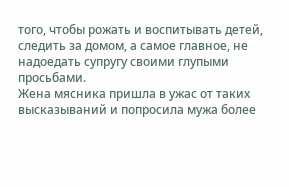того, чтобы рожать и воспитывать детей, следить за домом, а самое главное, не надоедать супругу своими глупыми просьбами.
Жена мясника пришла в ужас от таких высказываний и попросила мужа более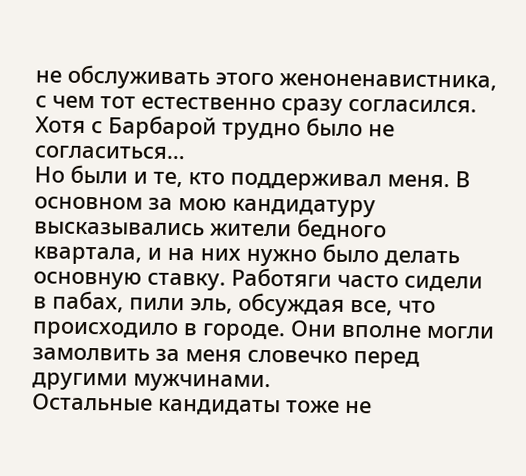не обслуживать этого женоненавистника, с чем тот естественно сразу согласился. Хотя с Барбарой трудно было не согласиться…
Но были и те, кто поддерживал меня. В основном за мою кандидатуру высказывались жители бедного квартала, и на них нужно было делать основную ставку. Работяги часто сидели в пабах, пили эль, обсуждая все, что происходило в городе. Они вполне могли замолвить за меня словечко перед другими мужчинами.
Остальные кандидаты тоже не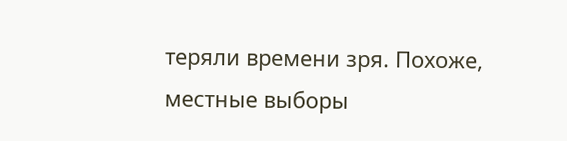теряли времени зря. Похоже, местные выборы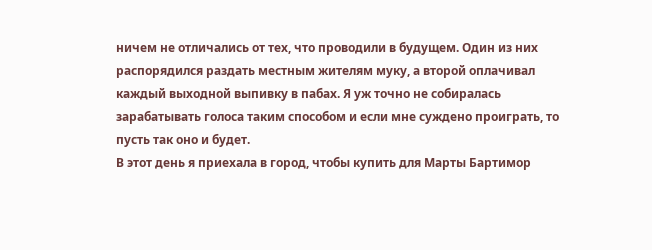ничем не отличались от тех, что проводили в будущем. Один из них распорядился раздать местным жителям муку, а второй оплачивал каждый выходной выпивку в пабах. Я уж точно не собиралась зарабатывать голоса таким способом и если мне суждено проиграть, то пусть так оно и будет.
В этот день я приехала в город, чтобы купить для Марты Бартимор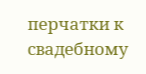перчатки к свадебному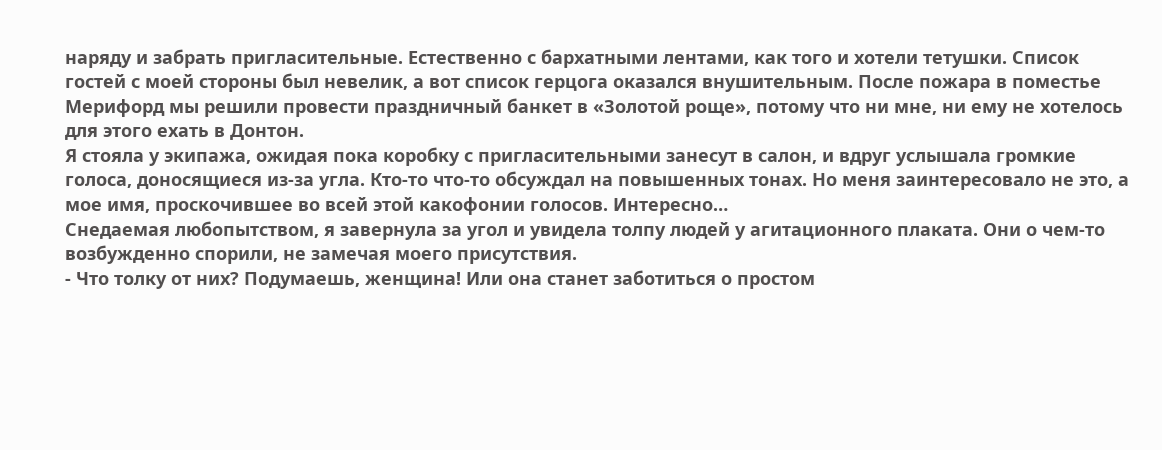наряду и забрать пригласительные. Естественно с бархатными лентами, как того и хотели тетушки. Список гостей с моей стороны был невелик, а вот список герцога оказался внушительным. После пожара в поместье Мерифорд мы решили провести праздничный банкет в «Золотой роще», потому что ни мне, ни ему не хотелось для этого ехать в Донтон.
Я стояла у экипажа, ожидая пока коробку с пригласительными занесут в салон, и вдруг услышала громкие голоса, доносящиеся из-за угла. Кто-то что-то обсуждал на повышенных тонах. Но меня заинтересовало не это, а мое имя, проскочившее во всей этой какофонии голосов. Интересно…
Снедаемая любопытством, я завернула за угол и увидела толпу людей у агитационного плаката. Они о чем-то возбужденно спорили, не замечая моего присутствия.
- Что толку от них? Подумаешь, женщина! Или она станет заботиться о простом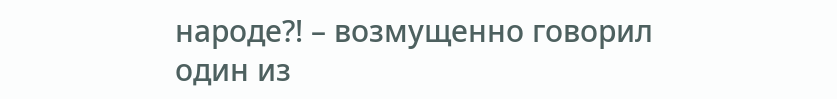народе?! – возмущенно говорил один из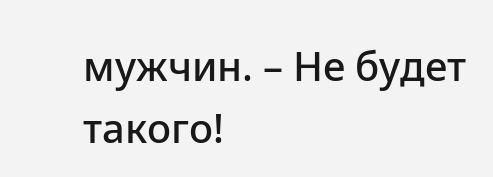мужчин. – Не будет такого!